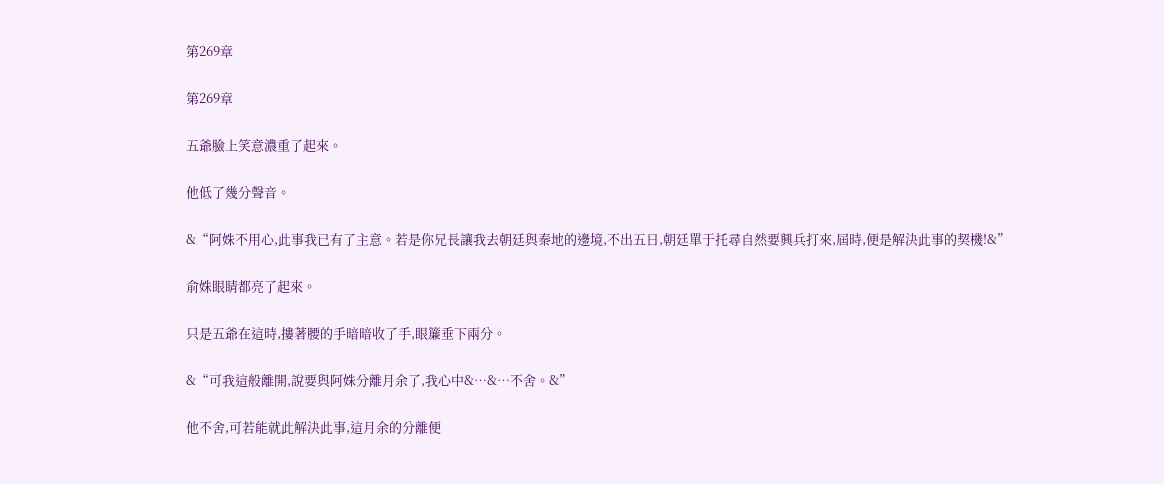第269章

第269章

五爺臉上笑意濃重了起來。

他低了幾分聲音。

&“阿姝不用心,此事我已有了主意。若是你兄長讓我去朝廷與秦地的邊境,不出五日,朝廷單于托尋自然要興兵打來,屆時,便是解決此事的契機!&”

俞姝眼睛都亮了起來。

只是五爺在這時,摟著腰的手暗暗收了手,眼簾垂下兩分。

&“可我這般離開,說要與阿姝分離月余了,我心中&…&…不舍。&”

他不舍,可若能就此解決此事,這月余的分離便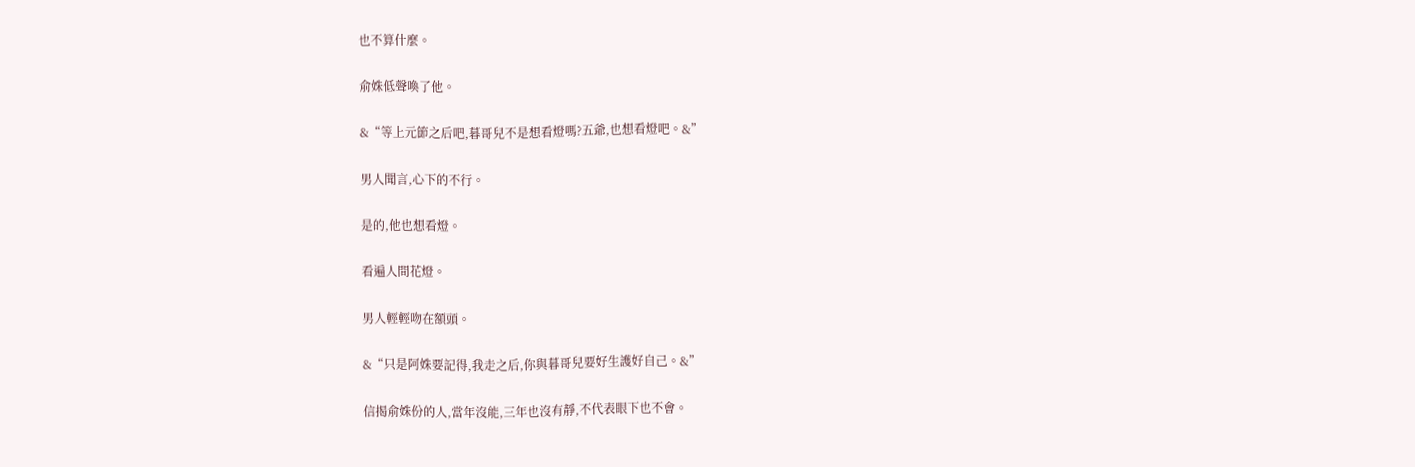也不算什麼。

俞姝低聲喚了他。

&“等上元節之后吧,暮哥兒不是想看燈嗎?五爺,也想看燈吧。&”

男人聞言,心下的不行。

是的,他也想看燈。

看遍人間花燈。

男人輕輕吻在額頭。

&“只是阿姝要記得,我走之后,你與暮哥兒要好生護好自己。&”

信揭俞姝份的人,當年沒能,三年也沒有靜,不代表眼下也不會。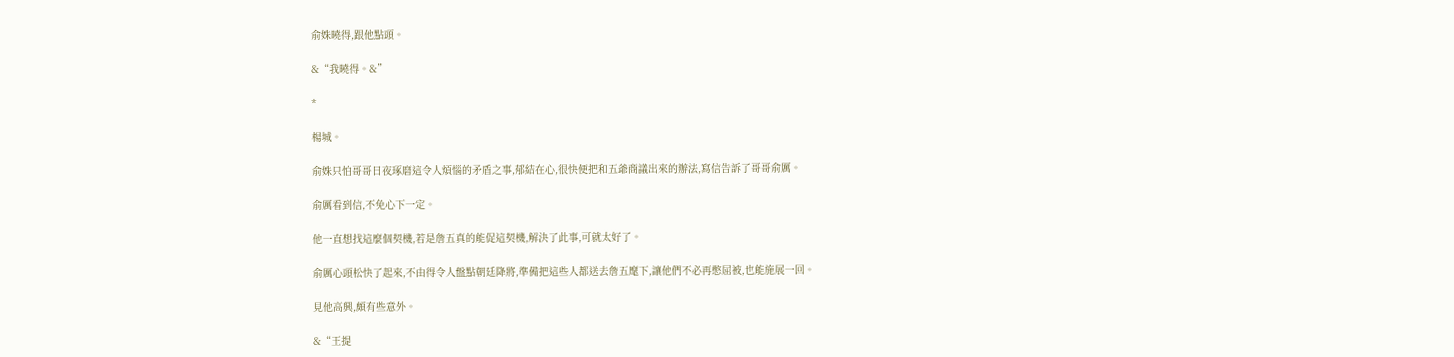俞姝曉得,跟他點頭。

&“我曉得。&”

*

楊城。

俞姝只怕哥哥日夜琢磨這令人煩惱的矛盾之事,郁結在心,很快便把和五爺商議出來的辦法,寫信告訴了哥哥俞厲。

俞厲看到信,不免心下一定。

他一直想找這麼個契機,若是詹五真的能促這契機,解決了此事,可就太好了。

俞厲心頭松快了起來,不由得令人盤點朝廷降將,準備把這些人都送去詹五麾下,讓他們不必再憋屈被,也能施展一回。

見他高興,頗有些意外。

&“王提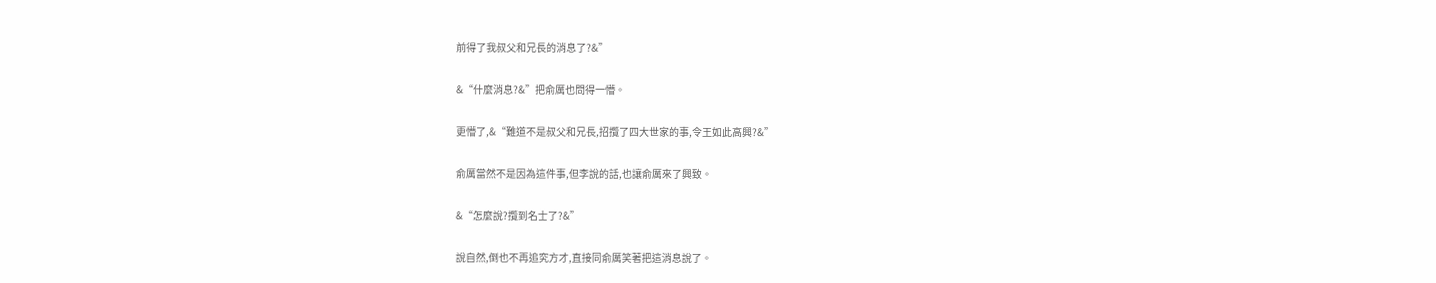前得了我叔父和兄長的消息了?&”

&“什麼消息?&”把俞厲也問得一懵。

更懵了,&“難道不是叔父和兄長,招攬了四大世家的事,令王如此高興?&”

俞厲當然不是因為這件事,但李說的話,也讓俞厲來了興致。

&“怎麼說?攬到名士了?&”

說自然,倒也不再追究方才,直接同俞厲笑著把這消息說了。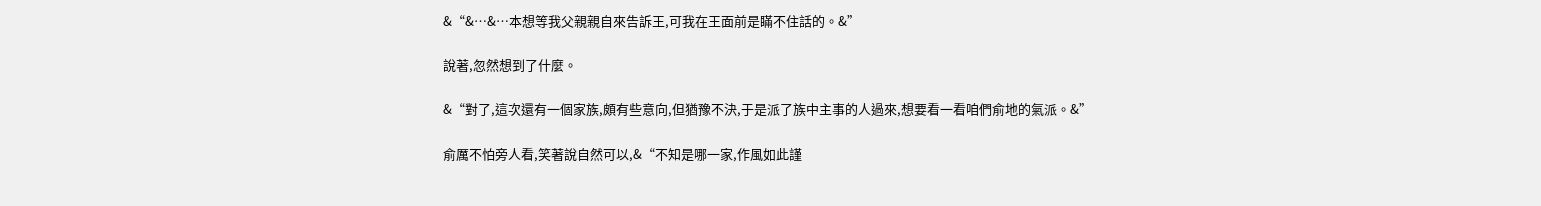&“&…&…本想等我父親親自來告訴王,可我在王面前是瞞不住話的。&”

說著,忽然想到了什麼。

&“對了,這次還有一個家族,頗有些意向,但猶豫不決,于是派了族中主事的人過來,想要看一看咱們俞地的氣派。&”

俞厲不怕旁人看,笑著說自然可以,&“不知是哪一家,作風如此謹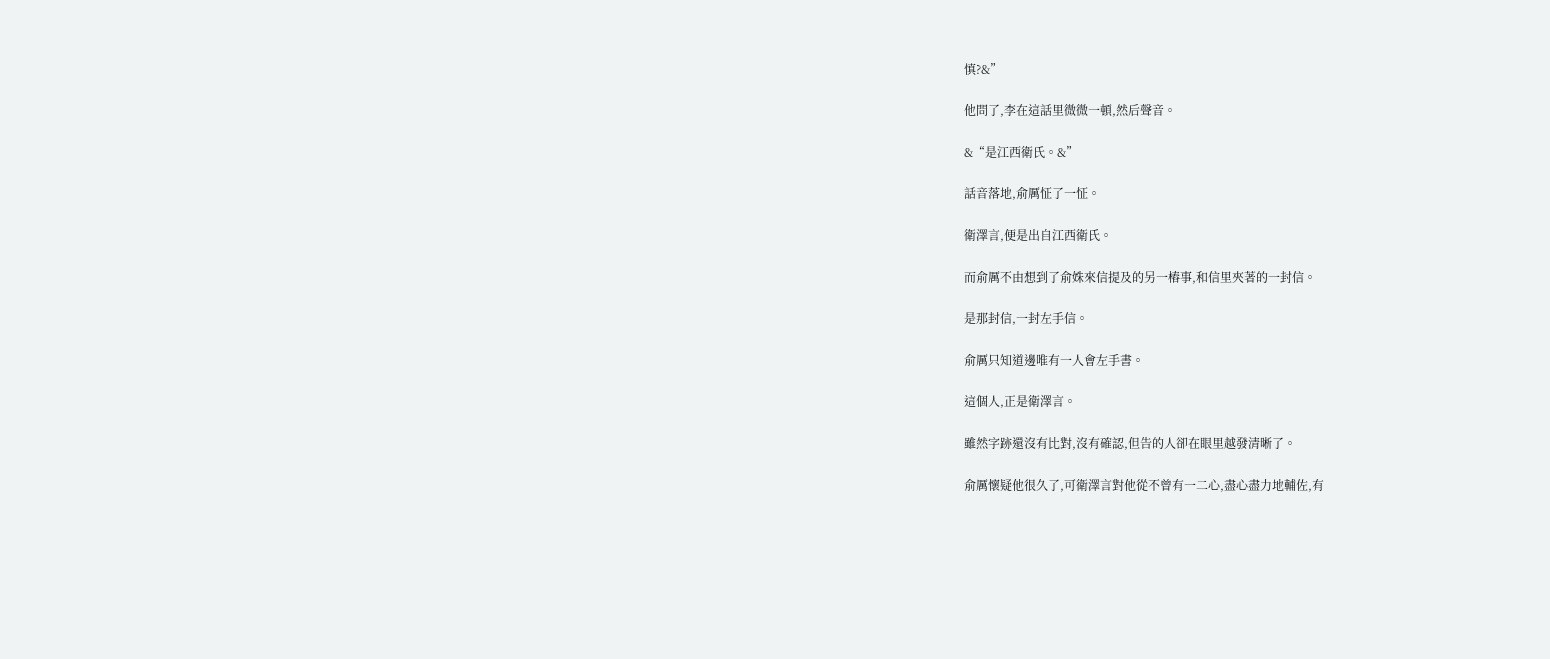慎?&”

他問了,李在這話里微微一頓,然后聲音。

&“是江西衛氏。&”

話音落地,俞厲怔了一怔。

衛澤言,便是出自江西衛氏。

而俞厲不由想到了俞姝來信提及的另一樁事,和信里夾著的一封信。

是那封信,一封左手信。

俞厲只知道邊唯有一人會左手書。

這個人,正是衛澤言。

雖然字跡還沒有比對,沒有確認,但告的人卻在眼里越發清晰了。

俞厲懷疑他很久了,可衛澤言對他從不曾有一二心,盡心盡力地輔佐,有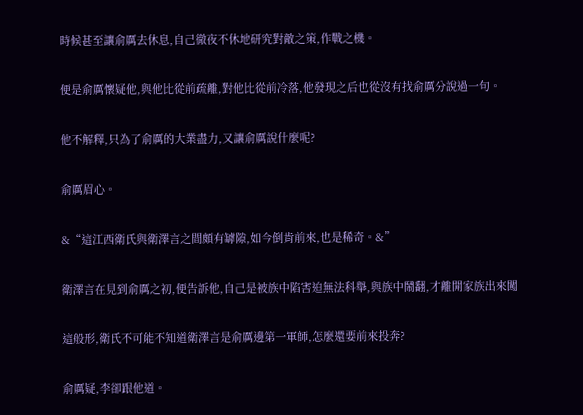時候甚至讓俞厲去休息,自己徹夜不休地研究對敵之策,作戰之機。

便是俞厲懷疑他,與他比從前疏離,對他比從前冷落,他發現之后也從沒有找俞厲分說過一句。

他不解釋,只為了俞厲的大業盡力,又讓俞厲說什麼呢?

俞厲眉心。

&“這江西衛氏與衛澤言之間頗有罅隙,如今倒肯前來,也是稀奇。&”

衛澤言在見到俞厲之初,便告訴他,自己是被族中陷害迫無法科舉,與族中鬧翻,才離開家族出來闖

這般形,衛氏不可能不知道衛澤言是俞厲邊第一軍師,怎麼還要前來投奔?

俞厲疑,李卻跟他道。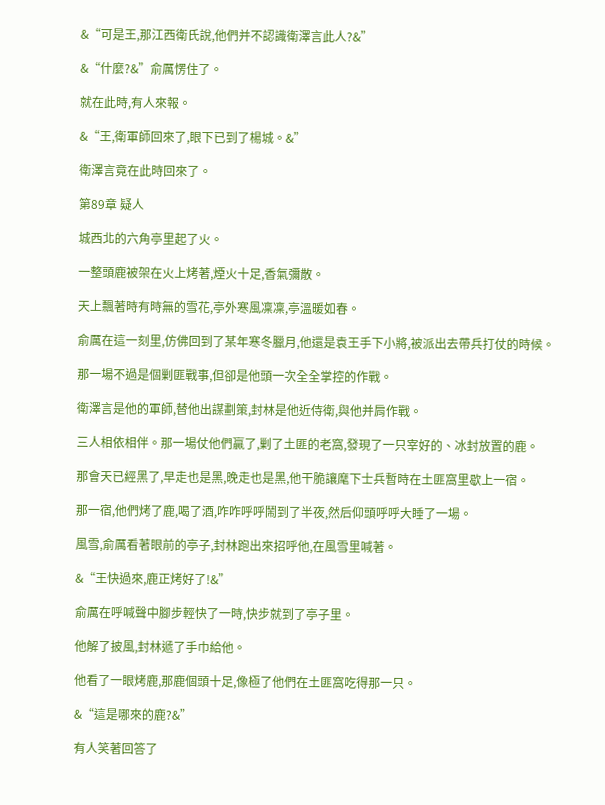&“可是王,那江西衛氏說,他們并不認識衛澤言此人?&”

&“什麼?&”俞厲愣住了。

就在此時,有人來報。

&“王,衛軍師回來了,眼下已到了楊城。&”

衛澤言竟在此時回來了。

第89章 疑人

城西北的六角亭里起了火。

一整頭鹿被架在火上烤著,煙火十足,香氣彌散。

天上飄著時有時無的雪花,亭外寒風凜凜,亭溫暖如春。

俞厲在這一刻里,仿佛回到了某年寒冬臘月,他還是袁王手下小將,被派出去帶兵打仗的時候。

那一場不過是個剿匪戰事,但卻是他頭一次全全掌控的作戰。

衛澤言是他的軍師,替他出謀劃策,封林是他近侍衛,與他并肩作戰。

三人相依相伴。那一場仗他們贏了,剿了土匪的老窩,發現了一只宰好的、冰封放置的鹿。

那會天已經黑了,早走也是黑,晚走也是黑,他干脆讓麾下士兵暫時在土匪窩里歇上一宿。

那一宿,他們烤了鹿,喝了酒,咋咋呼呼鬧到了半夜,然后仰頭呼呼大睡了一場。

風雪,俞厲看著眼前的亭子,封林跑出來招呼他,在風雪里喊著。

&“王快過來,鹿正烤好了!&”

俞厲在呼喊聲中腳步輕快了一時,快步就到了亭子里。

他解了披風,封林遞了手巾給他。

他看了一眼烤鹿,那鹿個頭十足,像極了他們在土匪窩吃得那一只。

&“這是哪來的鹿?&”

有人笑著回答了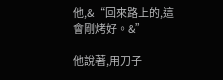他,&“回來路上的,這會剛烤好。&”

他說著,用刀子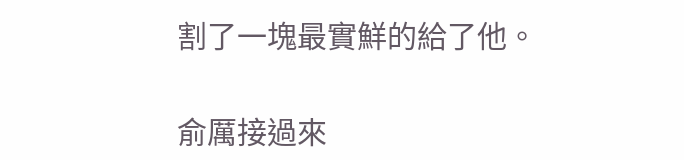割了一塊最實鮮的給了他。

俞厲接過來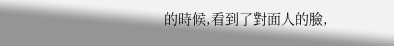的時候,看到了對面人的臉,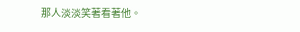那人淡淡笑著看著他。